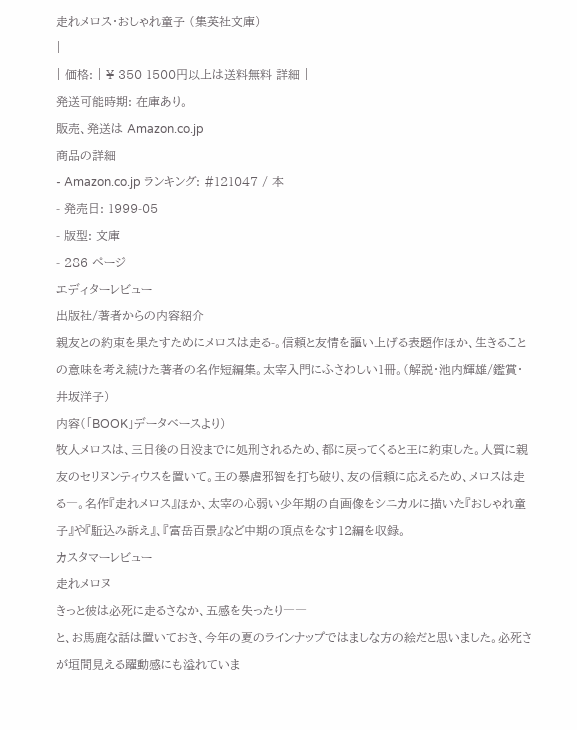走れメロス・おしゃれ童子 (集英社文庫)
|
| 価格: | ¥ 350 1500円以上は送料無料 詳細 |
発送可能時期: 在庫あり。
販売、発送は Amazon.co.jp
商品の詳細
- Amazon.co.jp ランキング: #121047 / 本
- 発売日: 1999-05
- 版型: 文庫
- 286 ページ
エディターレビュー
出版社/著者からの内容紹介
親友との約束を果たすためにメロスは走る-。信頼と友情を謳い上げる表題作ほか、生きることの意味を考え続けた著者の名作短編集。太宰入門にふさわしい1冊。(解説・池内輝雄/鑑賞・井坂洋子)
内容(「BOOK」データベースより)
牧人メロスは、三日後の日没までに処刑されるため、都に戻ってくると王に約束した。人質に親友のセリヌンティウスを置いて。王の暴虐邪智を打ち破り、友の信頼に応えるため、メロスは走る―。名作『走れメロス』ほか、太宰の心弱い少年期の自画像をシニカルに描いた『おしゃれ童子』や『駈込み訴え』、『富岳百景』など中期の頂点をなす12編を収録。
カスタマーレビュー
走れメロヌ
きっと彼は必死に走るさなか、五感を失ったり――
と、お馬鹿な話は置いておき、今年の夏のラインナップではましな方の絵だと思いました。必死さが垣間見える躍動感にも溢れていま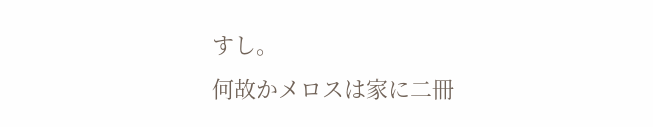すし。
何故かメロスは家に二冊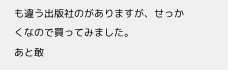も違う出版社のがありますが、せっかくなので買ってみました。
あと敢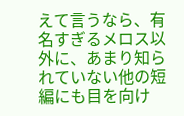えて言うなら、有名すぎるメロス以外に、あまり知られていない他の短編にも目を向け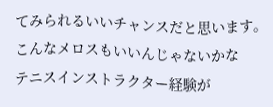てみられるいいチャンスだと思います。
こんなメロスもいいんじゃないかな
テニスインストラクター経験が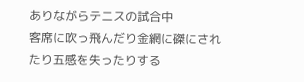ありながらテニスの試合中
客席に吹っ飛んだり金網に磔にされたり五感を失ったりする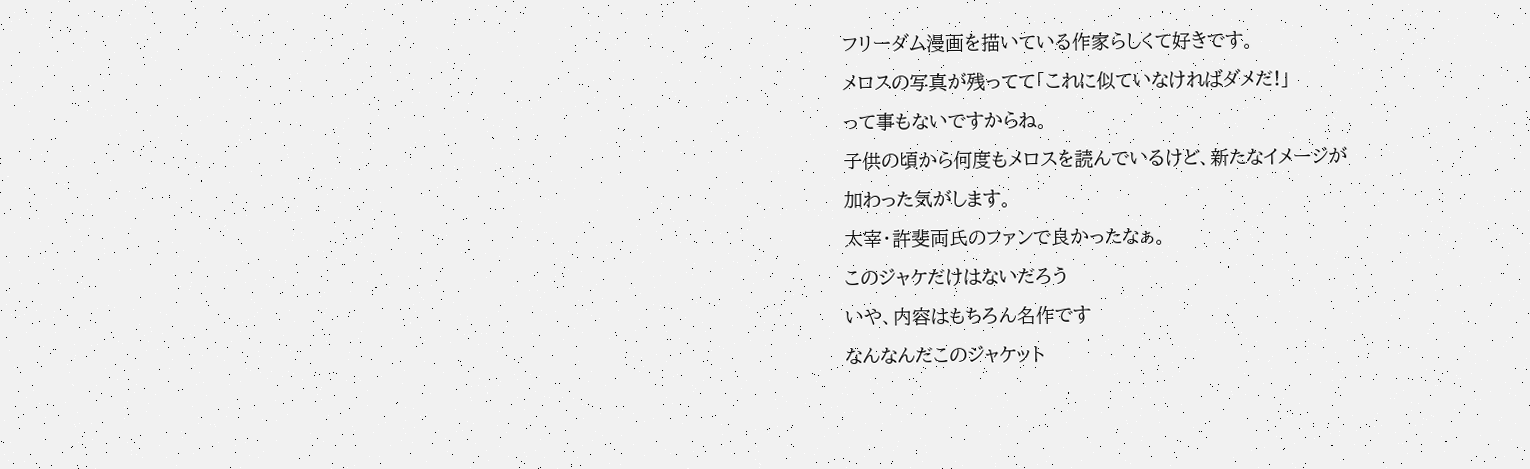フリーダム漫画を描いている作家らしくて好きです。
メロスの写真が残ってて「これに似ていなければダメだ!」
って事もないですからね。
子供の頃から何度もメロスを読んでいるけど、新たなイメージが
加わった気がします。
太宰・許斐両氏のファンで良かったなぁ。
このジャケだけはないだろう
いや、内容はもちろん名作です
なんなんだこのジャケット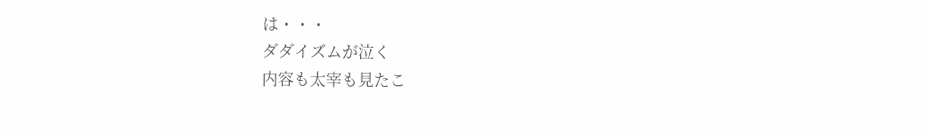は・・・
ダダイズムが泣く
内容も太宰も見たこ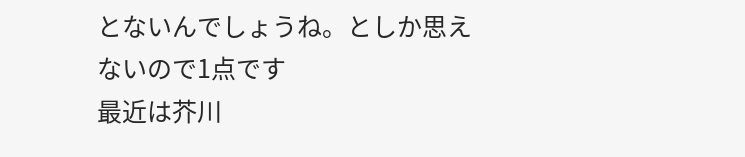とないんでしょうね。としか思えないので1点です
最近は芥川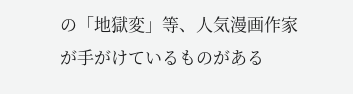の「地獄変」等、人気漫画作家が手がけているものがある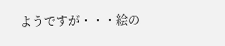ようですが・・・絵の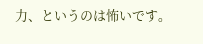力、というのは怖いです。